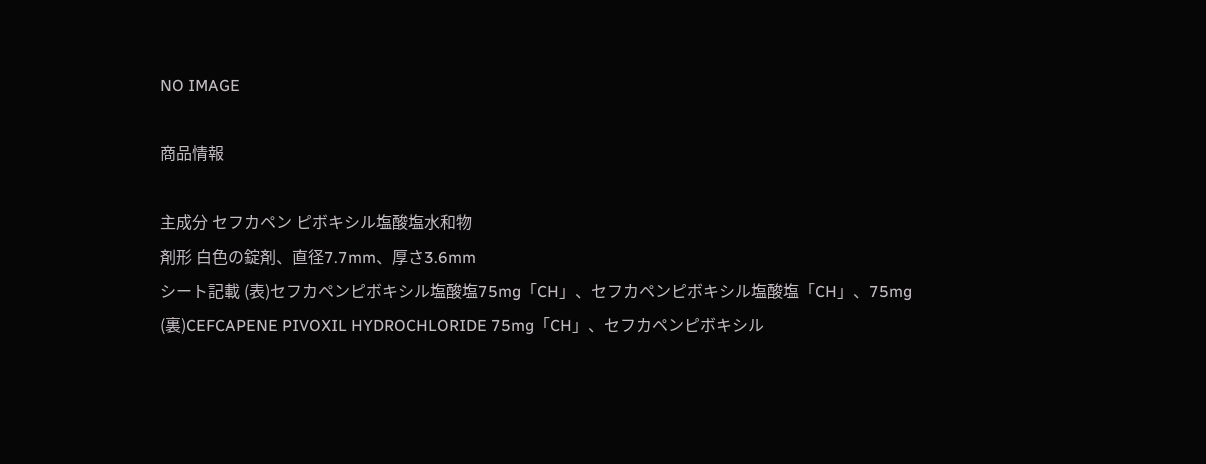NO IMAGE

商品情報

主成分 セフカペン ピボキシル塩酸塩水和物
剤形 白色の錠剤、直径7.7mm、厚さ3.6mm
シート記載 (表)セフカペンピボキシル塩酸塩75mg「CH」、セフカペンピボキシル塩酸塩「CH」、75mg (裏)CEFCAPENE PIVOXIL HYDROCHLORIDE 75mg「CH」、セフカペンピボキシル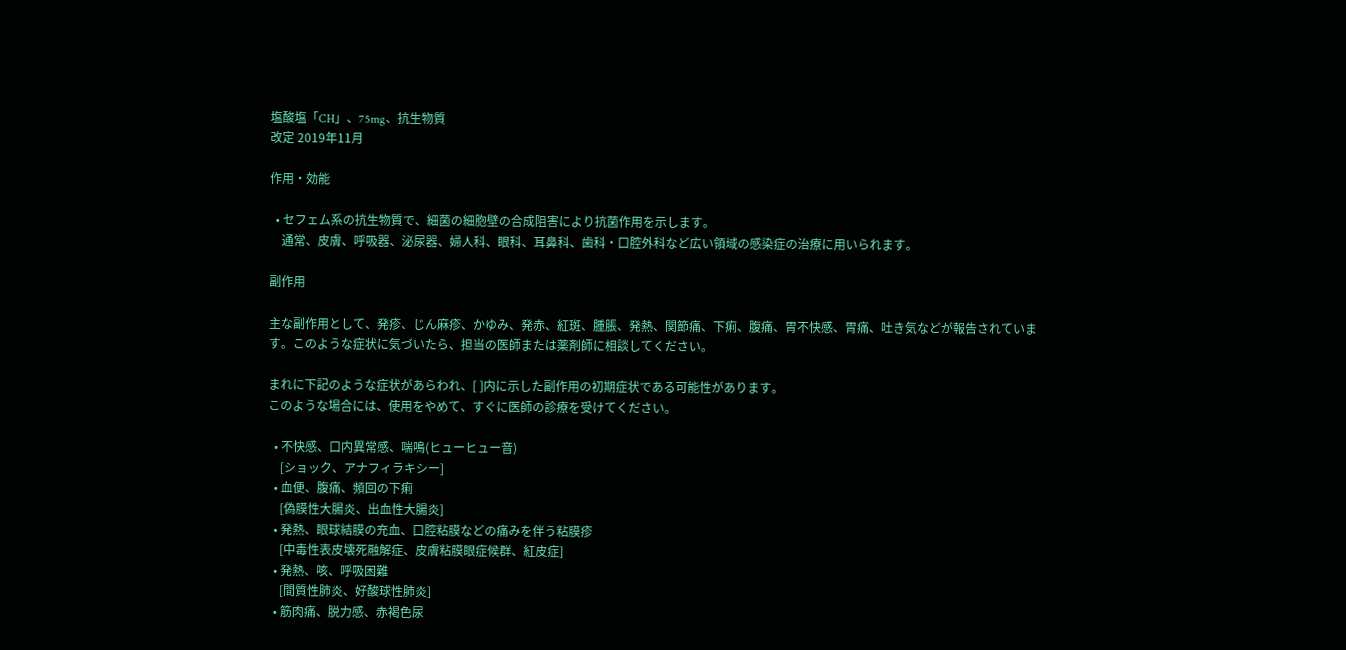塩酸塩「CH」、75mg、抗生物質
改定 2019年11月

作用・効能

  • セフェム系の抗生物質で、細菌の細胞壁の合成阻害により抗菌作用を示します。
    通常、皮膚、呼吸器、泌尿器、婦人科、眼科、耳鼻科、歯科・口腔外科など広い領域の感染症の治療に用いられます。

副作用

主な副作用として、発疹、じん麻疹、かゆみ、発赤、紅斑、腫脹、発熱、関節痛、下痢、腹痛、胃不快感、胃痛、吐き気などが報告されています。このような症状に気づいたら、担当の医師または薬剤師に相談してください。

まれに下記のような症状があらわれ、[ ]内に示した副作用の初期症状である可能性があります。
このような場合には、使用をやめて、すぐに医師の診療を受けてください。

  • 不快感、口内異常感、喘鳴(ヒューヒュー音)
    [ショック、アナフィラキシー]
  • 血便、腹痛、頻回の下痢
    [偽膜性大腸炎、出血性大腸炎]
  • 発熱、眼球結膜の充血、口腔粘膜などの痛みを伴う粘膜疹
    [中毒性表皮壊死融解症、皮膚粘膜眼症候群、紅皮症]
  • 発熱、咳、呼吸困難
    [間質性肺炎、好酸球性肺炎]
  • 筋肉痛、脱力感、赤褐色尿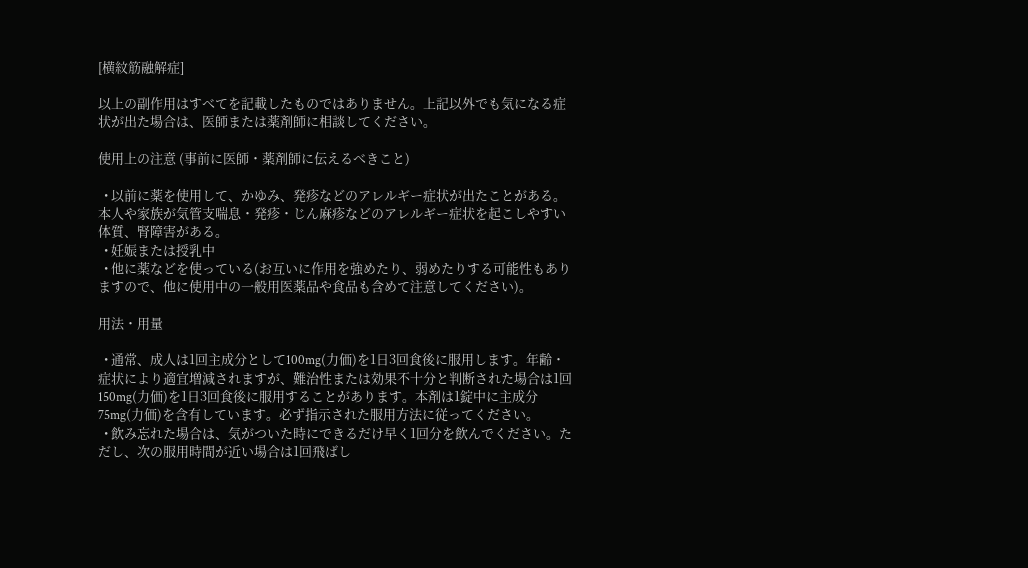[横紋筋融解症]

以上の副作用はすべてを記載したものではありません。上記以外でも気になる症状が出た場合は、医師または薬剤師に相談してください。

使用上の注意 (事前に医師・薬剤師に伝えるべきこと)

  • 以前に薬を使用して、かゆみ、発疹などのアレルギー症状が出たことがある。本人や家族が気管支喘息・発疹・じん麻疹などのアレルギー症状を起こしやすい体質、腎障害がある。
  • 妊娠または授乳中
  • 他に薬などを使っている(お互いに作用を強めたり、弱めたりする可能性もありますので、他に使用中の一般用医薬品や食品も含めて注意してください)。

用法・用量

  • 通常、成人は1回主成分として100mg(力価)を1日3回食後に服用します。年齢・症状により適宜増減されますが、難治性または効果不十分と判断された場合は1回150mg(力価)を1日3回食後に服用することがあります。本剤は1錠中に主成分75mg(力価)を含有しています。必ず指示された服用方法に従ってください。
  • 飲み忘れた場合は、気がついた時にできるだけ早く1回分を飲んでください。ただし、次の服用時間が近い場合は1回飛ばし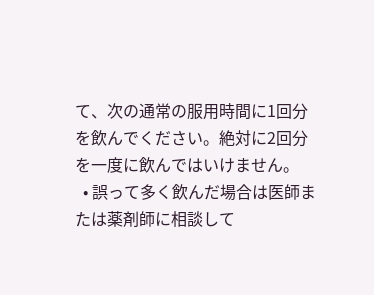て、次の通常の服用時間に1回分を飲んでください。絶対に2回分を一度に飲んではいけません。
  • 誤って多く飲んだ場合は医師または薬剤師に相談して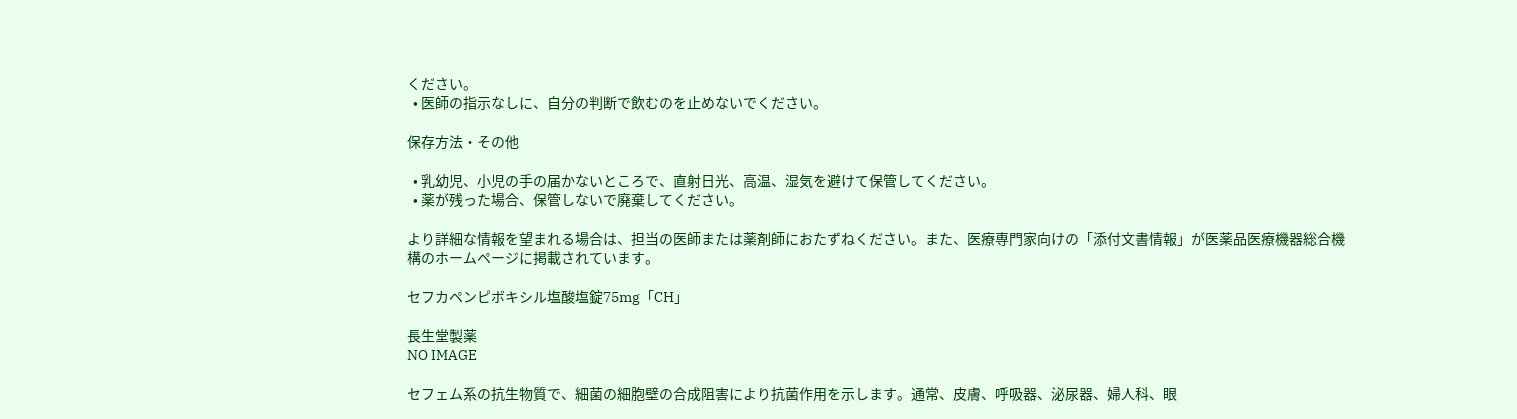ください。
  • 医師の指示なしに、自分の判断で飲むのを止めないでください。

保存方法・その他

  • 乳幼児、小児の手の届かないところで、直射日光、高温、湿気を避けて保管してください。
  • 薬が残った場合、保管しないで廃棄してください。

より詳細な情報を望まれる場合は、担当の医師または薬剤師におたずねください。また、医療専門家向けの「添付文書情報」が医薬品医療機器総合機構のホームページに掲載されています。

セフカペンピボキシル塩酸塩錠75mg「CH」

長生堂製薬
NO IMAGE

セフェム系の抗生物質で、細菌の細胞壁の合成阻害により抗菌作用を示します。通常、皮膚、呼吸器、泌尿器、婦人科、眼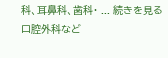科、耳鼻科、歯科・ ... 続きを見る 口腔外科など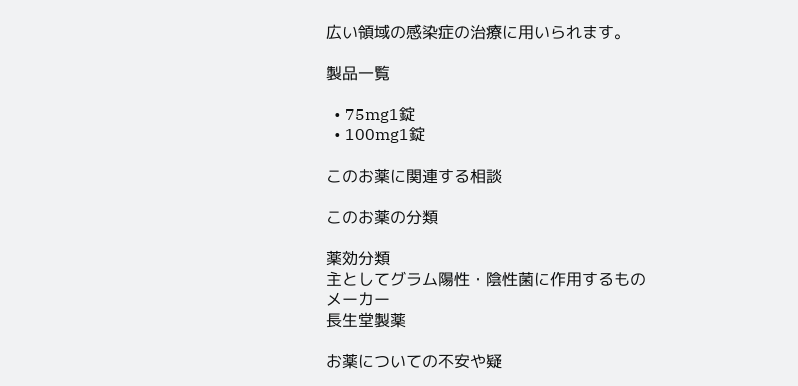広い領域の感染症の治療に用いられます。

製品一覧

  • 75mg1錠
  • 100mg1錠

このお薬に関連する相談

このお薬の分類

薬効分類
主としてグラム陽性・陰性菌に作用するもの
メーカー
長生堂製薬

お薬についての不安や疑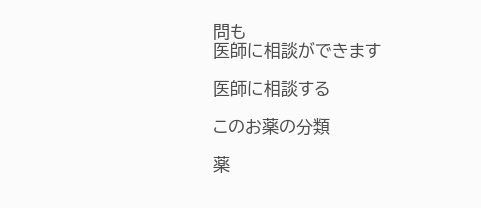問も
医師に相談ができます

医師に相談する

このお薬の分類

薬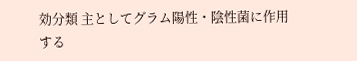効分類 主としてグラム陽性・陰性菌に作用する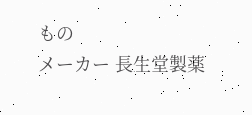もの
メーカー 長生堂製薬